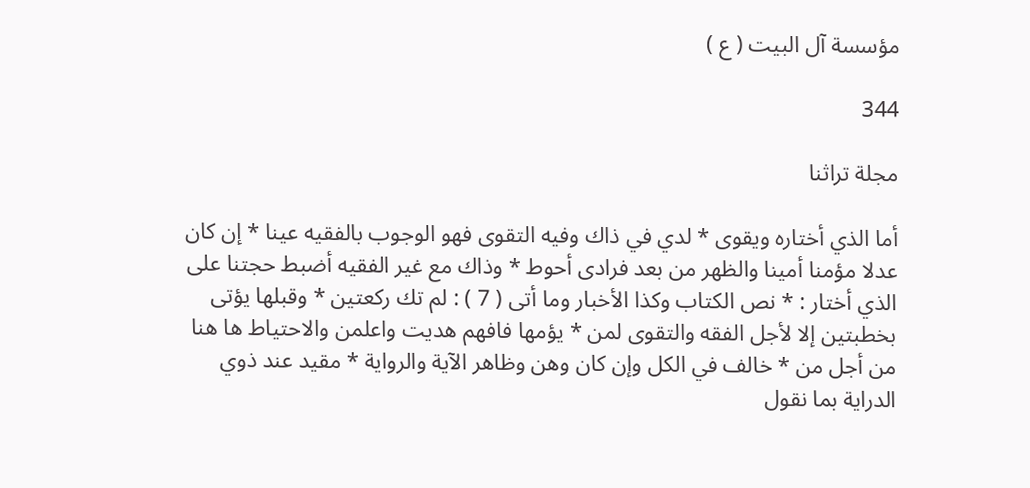مؤسسة آل البيت ( ع )

344

مجلة تراثنا

أما الذي أختاره ويقوى * لدي في ذاك وفيه التقوى فهو الوجوب بالفقيه عينا * إن كان عدلا مؤمنا أمينا والظهر من بعد فرادى أحوط * وذاك مع غير الفقيه أضبط حجتنا على الذي أختار : * نص الكتاب وكذا الأخبار وما أتى ( 7 ) : لم تك ركعتين * وقبلها يؤتى بخطبتين إلا لأجل الفقه والتقوى لمن * يؤمها فافهم هديت واعلمن والاحتياط ها هنا من أجل من * خالف في الكل وإن كان وهن وظاهر الآية والرواية * مقيد عند ذوي الدراية بما نقول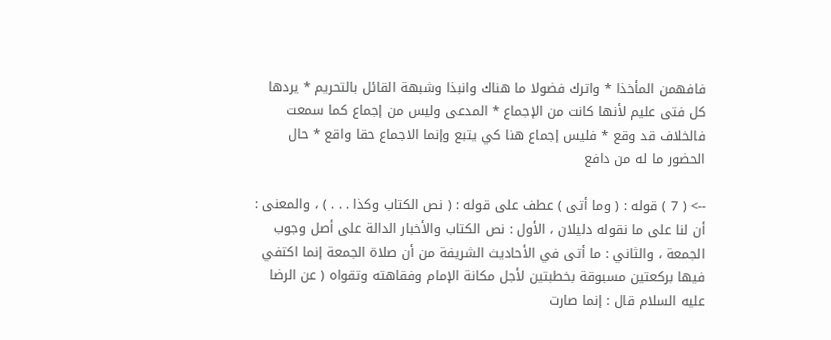فافهمن المأخذا * واترك فضولا ما هناك وانبذا وشبهة القائل بالتحريم * يردها كل فتى عليم لأنها كانت من الإجماع * المدعى وليس من إجماع كما سمعت فالخلاف قد وقع * فليس إجماع هنا كي يتبع وإنما الاجماع حقا واقع * حال الحضور ما له من دافع

--> ( 7 ) قوله : ( وما أتى ) عطف على قوله : ( نص الكتاب وكذا . . . ) ، والمعنى : أن لنا على ما نقوله دليلان ، الأول : نص الكتاب والأخبار الدالة على أصل وجوب الجمعة ، والثاني : ما أتى في الأحاديث الشريفة من أن صلاة الجمعة إنما اكتفي فيها بركعتين مسبوقة بخطبتين لأجل مكانة الإمام وفقاهته وتقواه ( عن الرضا عليه السلام قال : إنما صارت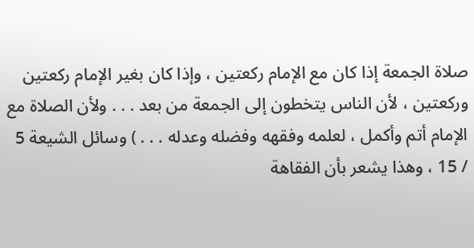صلاة الجمعة إذا كان مع الإمام ركعتين ، وإذا كان بغير الإمام ركعتين وركعتين ، لأن الناس يتخطون إلى الجمعة من بعد . . . ولأن الصلاة مع الإمام أتم وأكمل ، لعلمه وفقهه وفضله وعدله . . . ) وسائل الشيعة 5 / 15 ، وهذا يشعر بأن الفقاهة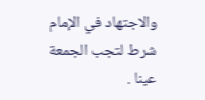والاجتهاد في الإمام شرط لتجب الجمعة عينا .